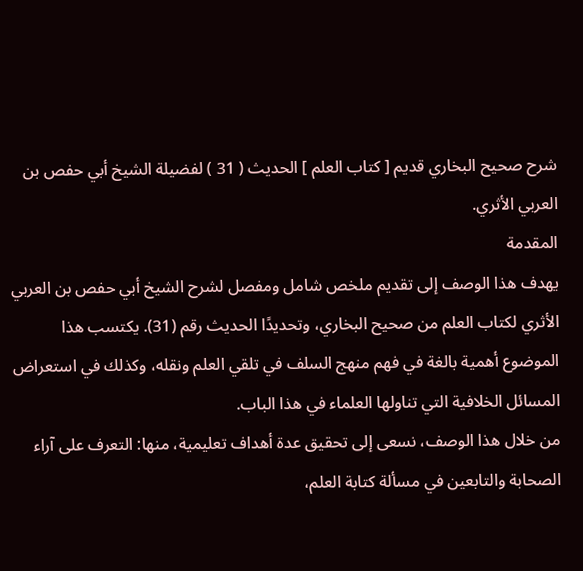شرح صحيح البخاري قديم [ كتاب العلم ] الحديث ( 31 ) لفضيلة الشيخ أبي حفص بن العربي الأثري.
المقدمة
يهدف هذا الوصف إلى تقديم ملخص شامل ومفصل لشرح الشيخ أبي حفص بن العربي الأثري لكتاب العلم من صحيح البخاري، وتحديدًا الحديث رقم (31). يكتسب هذا الموضوع أهمية بالغة في فهم منهج السلف في تلقي العلم ونقله، وكذلك في استعراض المسائل الخلافية التي تناولها العلماء في هذا الباب.
من خلال هذا الوصف، نسعى إلى تحقيق عدة أهداف تعليمية، منها: التعرف على آراء الصحابة والتابعين في مسألة كتابة العلم،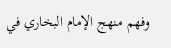وفهم منهج الإمام البخاري في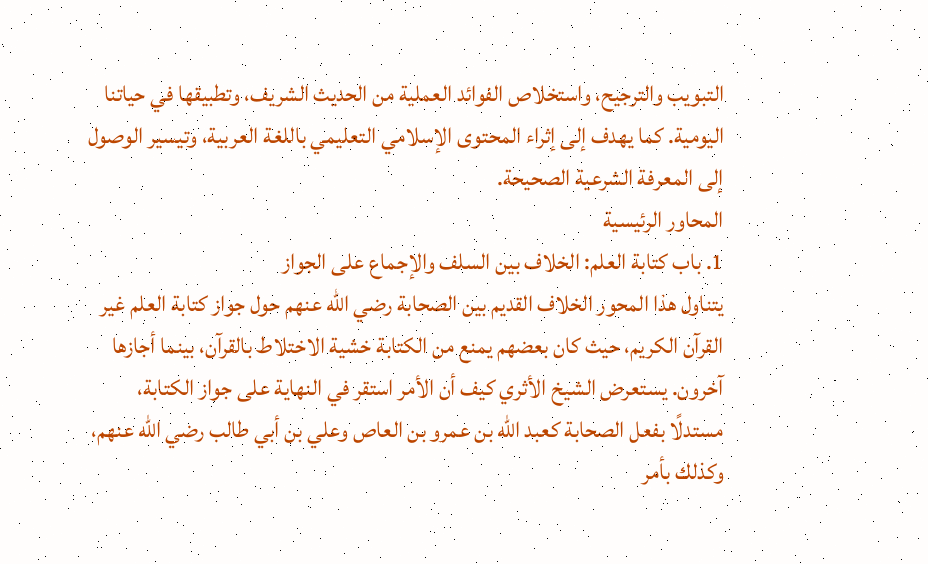التبويب والترجيح، واستخلاص الفوائد العملية من الحديث الشريف، وتطبيقها في حياتنا اليومية. كما يهدف إلى إثراء المحتوى الإسلامي التعليمي باللغة العربية، وتيسير الوصول إلى المعرفة الشرعية الصحيحة.
المحاور الرئيسية
1. باب كتابة العلم: الخلاف بين السلف والإجماع على الجواز
يتناول هذا المحور الخلاف القديم بين الصحابة رضي الله عنهم حول جواز كتابة العلم غير القرآن الكريم، حيث كان بعضهم يمنع من الكتابة خشية الاختلاط بالقرآن، بينما أجازها آخرون. يستعرض الشيخ الأثري كيف أن الأمر استقر في النهاية على جواز الكتابة، مستدلًا بفعل الصحابة كعبد الله بن عمرو بن العاص وعلي بن أبي طالب رضي الله عنهم، وكذلك بأمر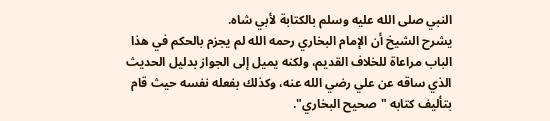النبي صلى الله عليه وسلم بالكتابة لأبي شاه.
يشرح الشيخ أن الإمام البخاري رحمه الله لم يجزم بالحكم في هذا الباب مراعاة للخلاف القديم، ولكنه يميل إلى الجواز بدليل الحديث الذي ساقه عن علي رضي الله عنه، وكذلك بفعله نفسه حيث قام بتأليف كتابه "صحيح البخاري".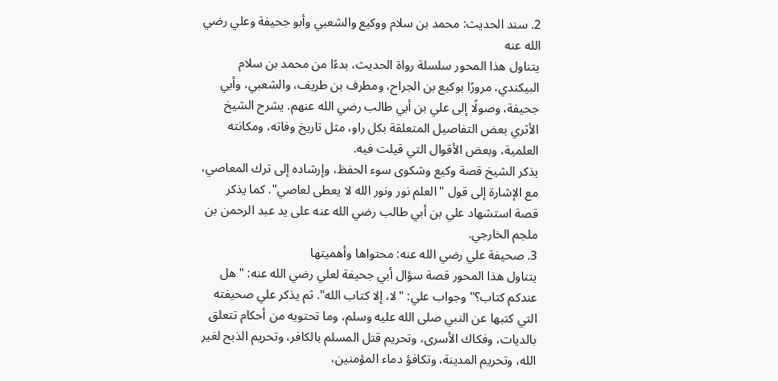2. سند الحديث: محمد بن سلام ووكيع والشعبي وأبو جحيفة وعلي رضي الله عنه
يتناول هذا المحور سلسلة رواة الحديث، بدءًا من محمد بن سلام البيكندي، مرورًا بوكيع بن الجراح، ومطرف بن طريف، والشعبي، وأبي جحيفة، وصولًا إلى علي بن أبي طالب رضي الله عنهم. يشرح الشيخ الأثري بعض التفاصيل المتعلقة بكل راو، مثل تاريخ وفاته، ومكانته العلمية، وبعض الأقوال التي قيلت فيه.
يذكر الشيخ قصة وكيع وشكوى سوء الحفظ، وإرشاده إلى ترك المعاصي، مع الإشارة إلى قول "العلم نور ونور الله لا يعطى لعاصي". كما يذكر قصة استشهاد علي بن أبي طالب رضي الله عنه على يد عبد الرحمن بن ملجم الخارجي.
3. صحيفة علي رضي الله عنه: محتواها وأهميتها
يتناول هذا المحور قصة سؤال أبي جحيفة لعلي رضي الله عنه: "هل عندكم كتاب؟" وجواب علي: "لا، إلا كتاب الله". ثم يذكر علي صحيفته التي كتبها عن النبي صلى الله عليه وسلم، وما تحتويه من أحكام تتعلق بالديات، وفكاك الأسرى، وتحريم قتل المسلم بالكافر، وتحريم الذبح لغير الله، وتحريم المدينة، وتكافؤ دماء المؤمنين،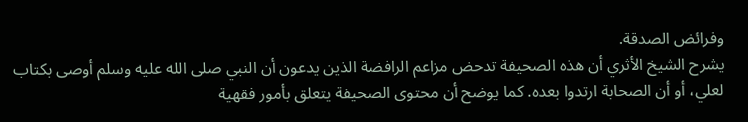وفرائض الصدقة.
يشرح الشيخ الأثري أن هذه الصحيفة تدحض مزاعم الرافضة الذين يدعون أن النبي صلى الله عليه وسلم أوصى بكتاب لعلي، أو أن الصحابة ارتدوا بعده. كما يوضح أن محتوى الصحيفة يتعلق بأمور فقهية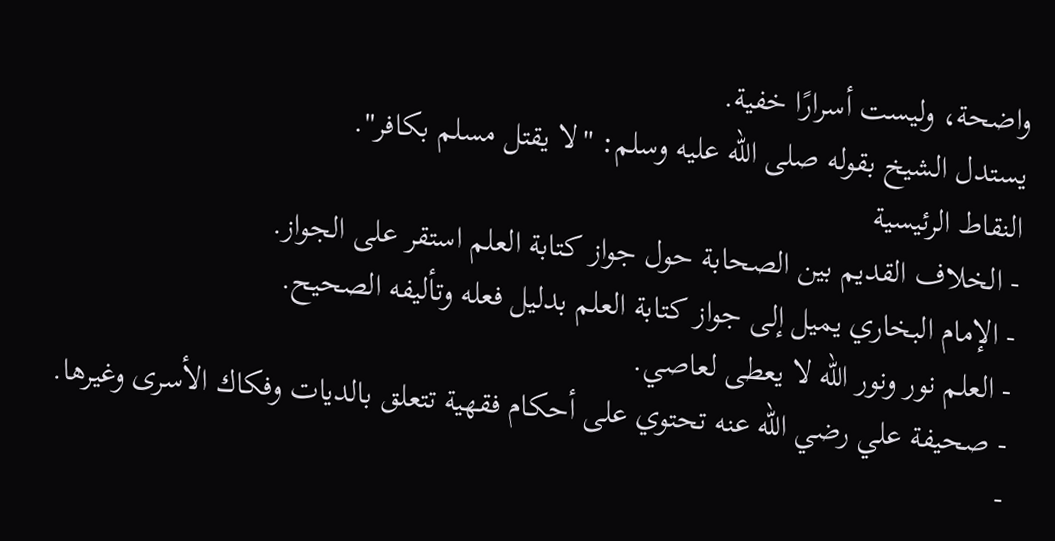واضحة، وليست أسرارًا خفية.
يستدل الشيخ بقوله صلى الله عليه وسلم: "لا يقتل مسلم بكافر".
النقاط الرئيسية
- الخلاف القديم بين الصحابة حول جواز كتابة العلم استقر على الجواز.
- الإمام البخاري يميل إلى جواز كتابة العلم بدليل فعله وتأليفه الصحيح.
- العلم نور ونور الله لا يعطى لعاصي.
- صحيفة علي رضي الله عنه تحتوي على أحكام فقهية تتعلق بالديات وفكاك الأسرى وغيرها.
-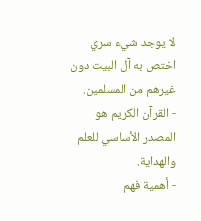لا يوجد شيء سري اختص به آل البيت دون غيرهم من المسلمين.
- القرآن الكريم هو المصدر الأساسي للعلم والهداية.
- أهمية فهم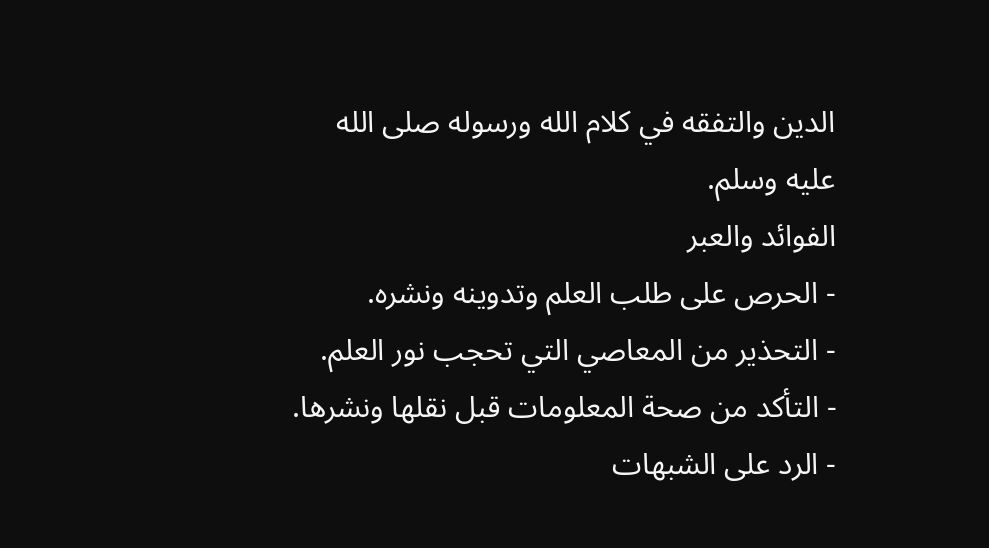الدين والتفقه في كلام الله ورسوله صلى الله عليه وسلم.
الفوائد والعبر
- الحرص على طلب العلم وتدوينه ونشره.
- التحذير من المعاصي التي تحجب نور العلم.
- التأكد من صحة المعلومات قبل نقلها ونشرها.
- الرد على الشبهات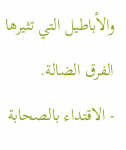والأباطيل التي تثيرها الفرق الضالة.
- الاقتداء بالصحابة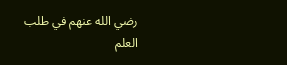رضي الله عنهم في طلب العلم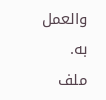والعمل به.
ملف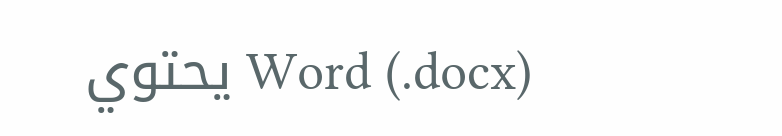Word (.docx) يحتوي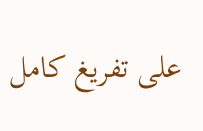على تفريغ كامل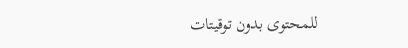للمحتوى بدون توقيتات